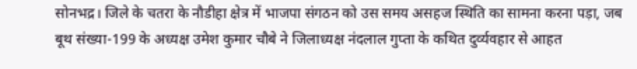सोनभद्र। जिले के चतरा के नौडीहा क्षेत्र में भाजपा संगठन को उस समय असहज स्थिति का सामना करना पड़ा, जब बूथ संख्या-199 के अध्यक्ष उमेश कुमार चौबे ने जिलाध्यक्ष नंदलाल गुप्ता के कथित दुर्व्यवहार से आहत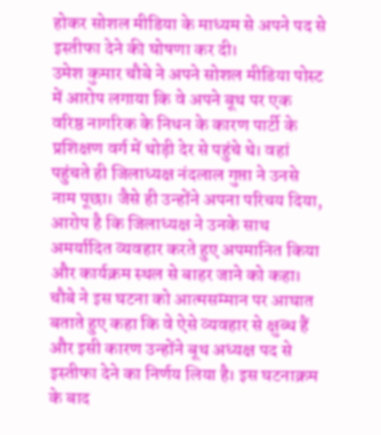होकर सोशल मीडिया के माध्यम से अपने पद से इस्तीफा देने की घोषणा कर दी।
उमेश कुमार चौबे ने अपने सोशल मीडिया पोस्ट में आरोप लगाया कि वे अपने बूथ पर एक वरिष्ठ नागरिक के निधन के कारण पार्टी के प्रशिक्षण वर्ग में थोड़ी देर से पहुंचे थे। वहां पहुंचते ही जिलाध्यक्ष नंदलाल गुप्ता ने उनसे नाम पूछा। जैसे ही उन्होंने अपना परिचय दिया, आरोप है कि जिलाध्यक्ष ने उनके साथ अमर्यादित व्यवहार करते हुए अपमानित किया और कार्यक्रम स्थल से बाहर जाने को कहा। चौबे ने इस घटना को आत्मसम्मान पर आघात बताते हुए कहा कि वे ऐसे व्यवहार से क्षुब्ध हैं और इसी कारण उन्होंने बूथ अध्यक्ष पद से इस्तीफा देने का निर्णय लिया है। इस घटनाक्रम के बाद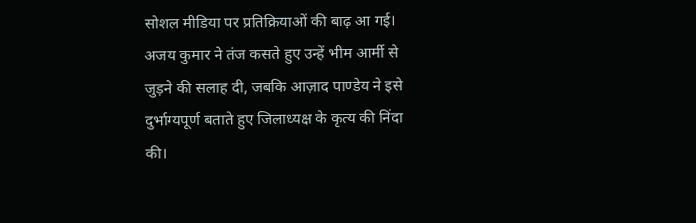सोशल मीडिया पर प्रतिक्रियाओं की बाढ़ आ गई। अजय कुमार ने तंज कसते हुए उन्हें भीम आर्मी से जुड़ने की सलाह दी, जबकि आज़ाद पाण्डेय ने इसे दुर्भाग्यपूर्ण बताते हुए जिलाध्यक्ष के कृत्य की निंदा की।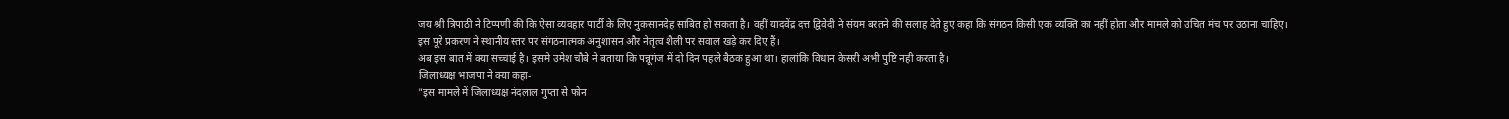जय श्री त्रिपाठी ने टिप्पणी की कि ऐसा व्यवहार पार्टी के लिए नुकसानदेह साबित हो सकता है। वहीं यादवेंद्र दत्त द्विवेदी ने संयम बरतने की सलाह देते हुए कहा कि संगठन किसी एक व्यक्ति का नहीं होता और मामले को उचित मंच पर उठाना चाहिए।
इस पूरे प्रकरण ने स्थानीय स्तर पर संगठनात्मक अनुशासन और नेतृत्व शैली पर सवाल खड़े कर दिए हैं।
अब इस बात में क्या सच्चाई है। इसमे उमेश चौबे ने बताया कि पन्नूगंज में दो दिन पहले बैठक हुआ था। हालांकि विधान केसरी अभी पुष्टि नही करता है।
जिलाध्यक्ष भाजपा ने क्या कहा-
"इस मामले में जिलाध्यक्ष नंदलाल गुप्ता से फोन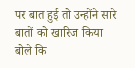पर बात हुई तो उन्होंने सारे बातों को खारिज किया बोले कि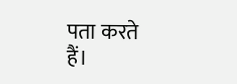पता करते हैं।